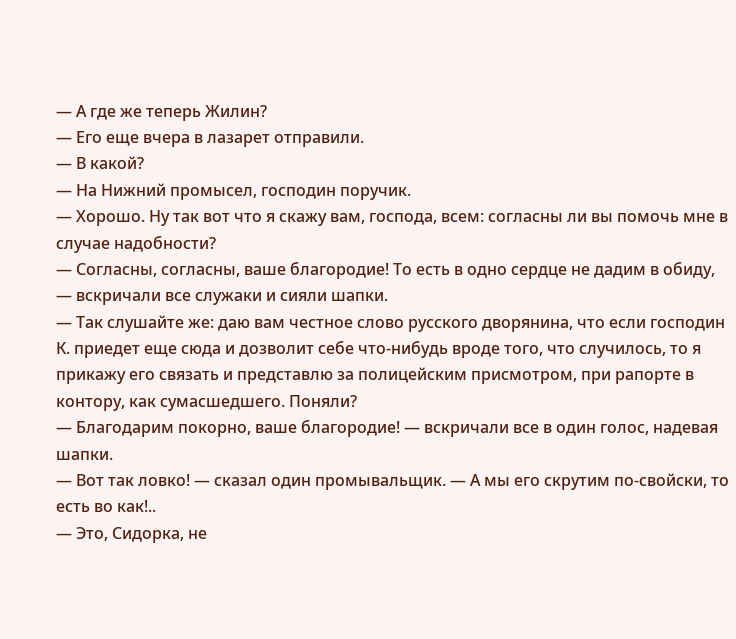— А где же теперь Жилин?
— Его еще вчера в лазарет отправили.
— В какой?
— На Нижний промысел, господин поручик.
— Хорошо. Ну так вот что я скажу вам, господа, всем: согласны ли вы помочь мне в случае надобности?
— Согласны, согласны, ваше благородие! То есть в одно сердце не дадим в обиду, — вскричали все служаки и сияли шапки.
— Так слушайте же: даю вам честное слово русского дворянина, что если господин К. приедет еще сюда и дозволит себе что-нибудь вроде того, что случилось, то я прикажу его связать и представлю за полицейским присмотром, при рапорте в контору, как сумасшедшего. Поняли?
— Благодарим покорно, ваше благородие! — вскричали все в один голос, надевая шапки.
— Вот так ловко! — сказал один промывальщик. — А мы его скрутим по-свойски, то есть во как!..
— Это, Сидорка, не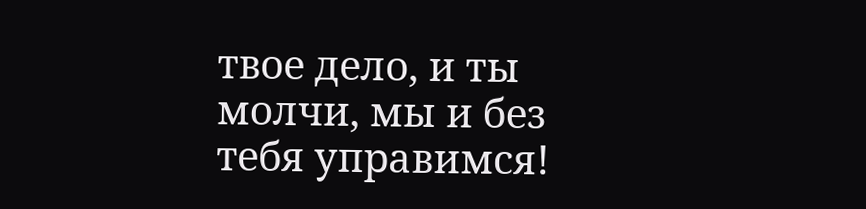твое дело, и ты молчи, мы и без тебя управимся!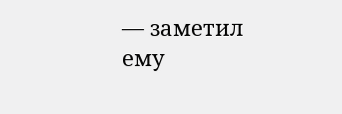— заметил ему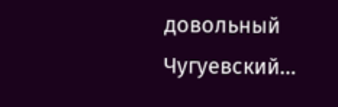довольный Чугуевский…